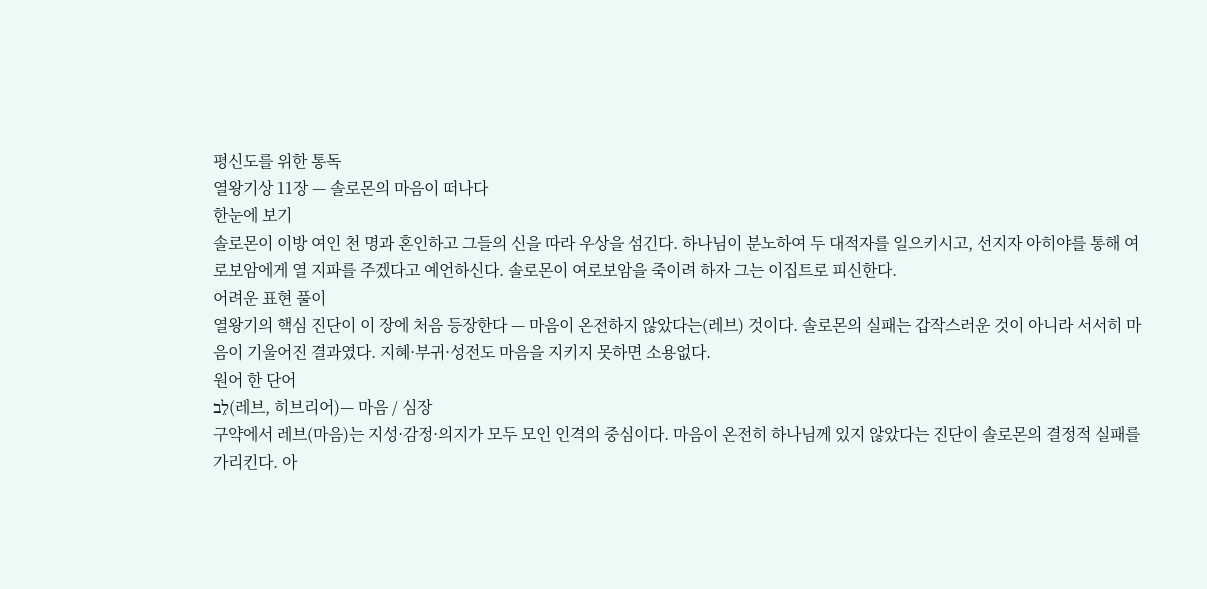평신도를 위한 통독
열왕기상 11장 — 솔로몬의 마음이 떠나다
한눈에 보기
솔로몬이 이방 여인 천 명과 혼인하고 그들의 신을 따라 우상을 섬긴다. 하나님이 분노하여 두 대적자를 일으키시고, 선지자 아히야를 통해 여로보암에게 열 지파를 주겠다고 예언하신다. 솔로몬이 여로보암을 죽이려 하자 그는 이집트로 피신한다.
어려운 표현 풀이
열왕기의 핵심 진단이 이 장에 처음 등장한다 — 마음이 온전하지 않았다는(레브) 것이다. 솔로몬의 실패는 갑작스러운 것이 아니라 서서히 마음이 기울어진 결과였다. 지혜·부귀·성전도 마음을 지키지 못하면 소용없다.
원어 한 단어
לֵב(레브, 히브리어)— 마음 / 심장
구약에서 레브(마음)는 지성·감정·의지가 모두 모인 인격의 중심이다. 마음이 온전히 하나님께 있지 않았다는 진단이 솔로몬의 결정적 실패를 가리킨다. 아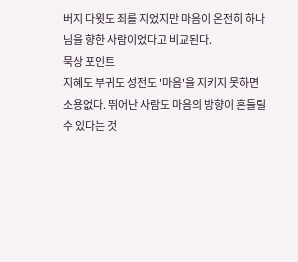버지 다윗도 죄를 지었지만 마음이 온전히 하나님을 향한 사람이었다고 비교된다.
묵상 포인트
지혜도 부귀도 성전도 '마음'을 지키지 못하면 소용없다. 뛰어난 사람도 마음의 방향이 흔들릴 수 있다는 것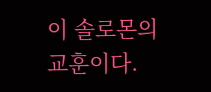이 솔로몬의 교훈이다.